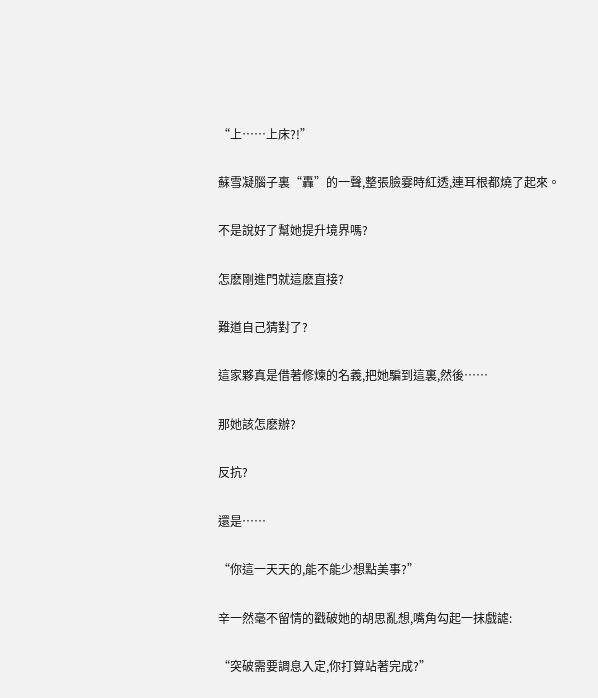“上……上床?!”

蘇雪凝腦子裏“轟”的一聲,整張臉霎時紅透,連耳根都燒了起來。

不是說好了幫她提升境界嗎?

怎麽剛進門就這麽直接?

難道自己猜對了?

這家夥真是借著修煉的名義,把她騙到這裏,然後……

那她該怎麽辦?

反抗?

還是……

“你這一天天的,能不能少想點美事?”

辛一然毫不留情的戳破她的胡思亂想,嘴角勾起一抹戲謔:

“突破需要調息入定,你打算站著完成?”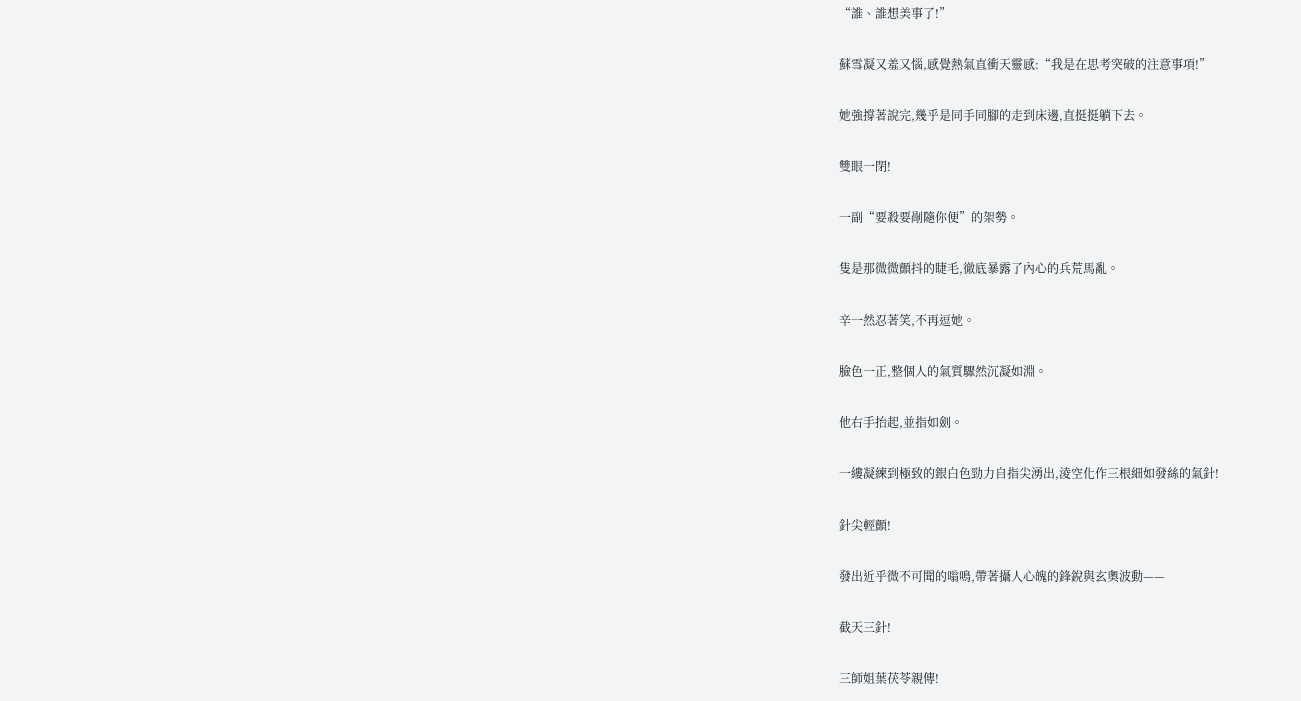“誰、誰想美事了!”

蘇雪凝又羞又惱,感覺熱氣直衝天靈感:“我是在思考突破的注意事項!”

她強撐著說完,幾乎是同手同腳的走到床邊,直挺挺躺下去。

雙眼一閉!

一副“要殺要剮隨你便”的架勢。

隻是那微微顫抖的睫毛,徹底暴露了內心的兵荒馬亂。

辛一然忍著笑,不再逗她。

臉色一正,整個人的氣質驟然沉凝如淵。

他右手抬起,並指如劍。

一縷凝練到極致的銀白色勁力自指尖湧出,淩空化作三根細如發絲的氣針!

針尖輕顫!

發出近乎微不可聞的嗡鳴,帶著攝人心魄的鋒銳與玄奧波動——

截天三針!

三師姐葉茯苓親傳!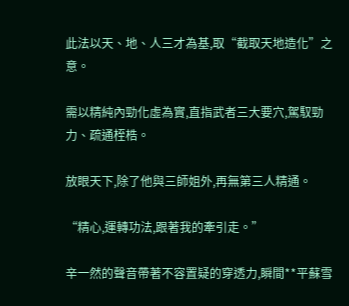此法以天、地、人三才為基,取“截取天地造化”之意。

需以精純內勁化虛為實,直指武者三大要穴,駕馭勁力、疏通桎梏。

放眼天下,除了他與三師姐外,再無第三人精通。

“精心,運轉功法,跟著我的牽引走。”

辛一然的聲音帶著不容置疑的穿透力,瞬間**平蘇雪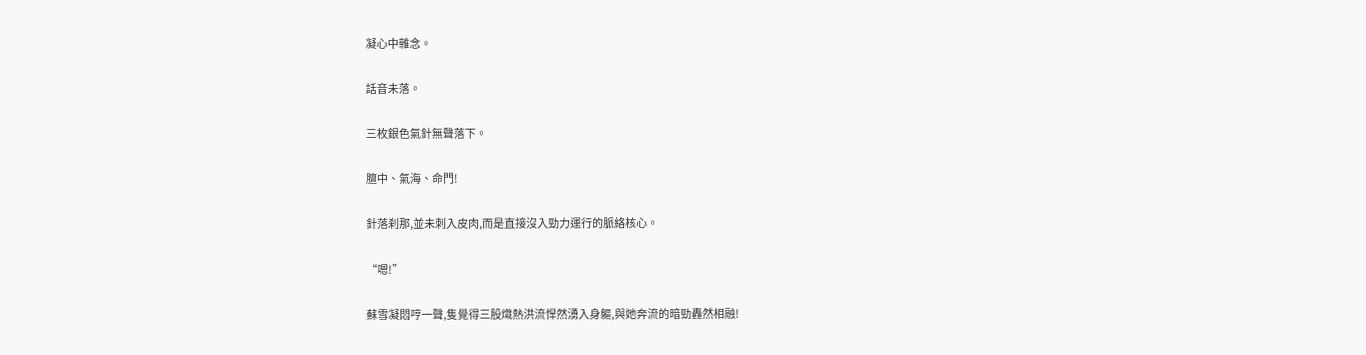凝心中雜念。

話音未落。

三枚銀色氣針無聲落下。

膻中、氣海、命門!

針落刹那,並未刺入皮肉,而是直接沒入勁力運行的脈絡核心。

“嗯!”

蘇雪凝悶哼一聲,隻覺得三股熾熱洪流悍然湧入身軀,與她奔流的暗勁轟然相融!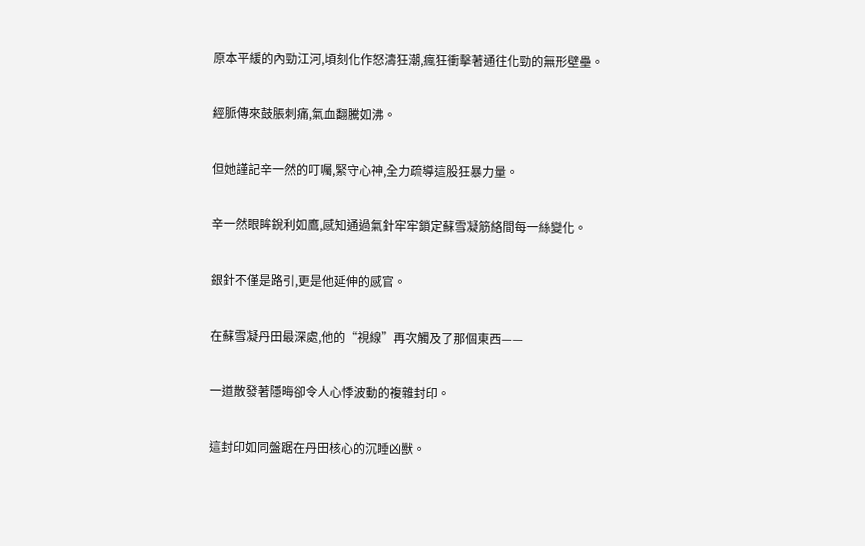原本平緩的內勁江河,頃刻化作怒濤狂潮,瘋狂衝擊著通往化勁的無形壁壘。

經脈傳來鼓脹刺痛,氣血翻騰如沸。

但她謹記辛一然的叮囑,緊守心神,全力疏導這股狂暴力量。

辛一然眼眸銳利如鷹,感知通過氣針牢牢鎖定蘇雪凝筋絡間每一絲變化。

銀針不僅是路引,更是他延伸的感官。

在蘇雪凝丹田最深處,他的“視線”再次觸及了那個東西——

一道散發著隱晦卻令人心悸波動的複雜封印。

這封印如同盤踞在丹田核心的沉睡凶獸。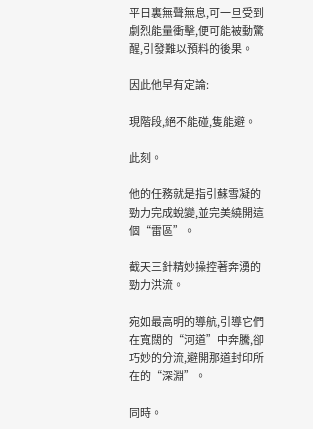平日裏無聲無息,可一旦受到劇烈能量衝擊,便可能被動驚醒,引發難以預料的後果。

因此他早有定論:

現階段,絕不能碰,隻能避。

此刻。

他的任務就是指引蘇雪凝的勁力完成蛻變,並完美繞開這個“雷區”。

截天三針精妙操控著奔湧的勁力洪流。

宛如最高明的導航,引導它們在寬闊的“河道”中奔騰,卻巧妙的分流,避開那道封印所在的“深淵”。

同時。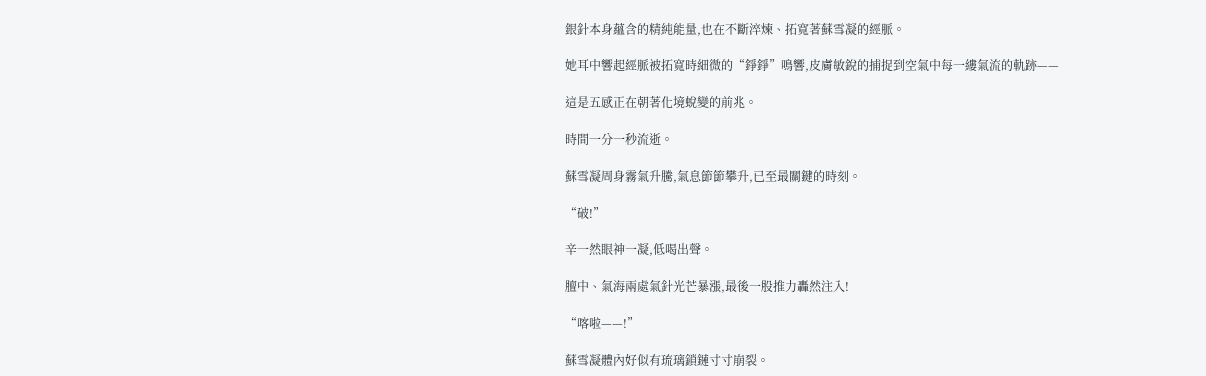銀針本身蘊含的精純能量,也在不斷淬煉、拓寬著蘇雪凝的經脈。

她耳中響起經脈被拓寬時細微的“錚錚”鳴響,皮膚敏銳的捕捉到空氣中每一縷氣流的軌跡——

這是五感正在朝著化境蛻變的前兆。

時間一分一秒流逝。

蘇雪凝周身霧氣升騰,氣息節節攀升,已至最關鍵的時刻。

“破!”

辛一然眼神一凝,低喝出聲。

膻中、氣海兩處氣針光芒暴漲,最後一股推力轟然注入!

“喀啦——!”

蘇雪凝體內好似有琉璃鎖鏈寸寸崩裂。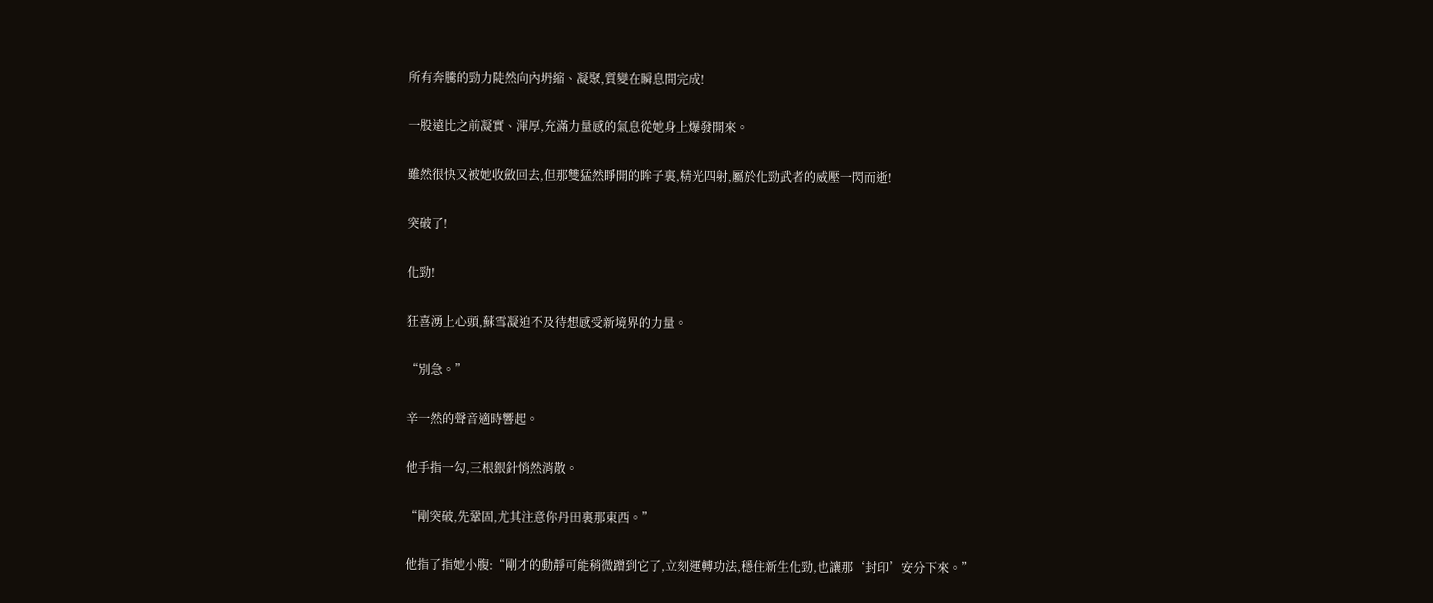所有奔騰的勁力陡然向內坍縮、凝聚,質變在瞬息間完成!

一股遠比之前凝實、渾厚,充滿力量感的氣息從她身上爆發開來。

雖然很快又被她收斂回去,但那雙猛然睜開的眸子裏,精光四射,屬於化勁武者的威壓一閃而逝!

突破了!

化勁!

狂喜湧上心頭,蘇雪凝迫不及待想感受新境界的力量。

“別急。”

辛一然的聲音適時響起。

他手指一勾,三根銀針悄然消散。

“剛突破,先鞏固,尤其注意你丹田裏那東西。”

他指了指她小腹:“剛才的動靜可能稍微蹭到它了,立刻運轉功法,穩住新生化勁,也讓那‘封印’安分下來。”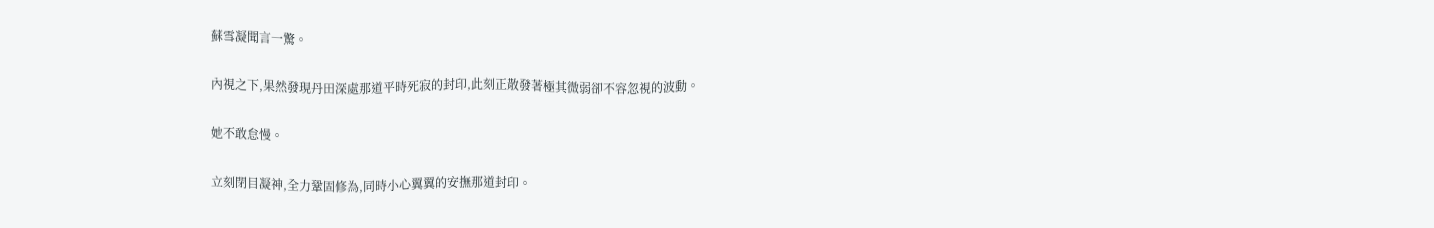蘇雪凝聞言一驚。

內視之下,果然發現丹田深處那道平時死寂的封印,此刻正散發著極其微弱卻不容忽視的波動。

她不敢怠慢。

立刻閉目凝神,全力鞏固修為,同時小心翼翼的安撫那道封印。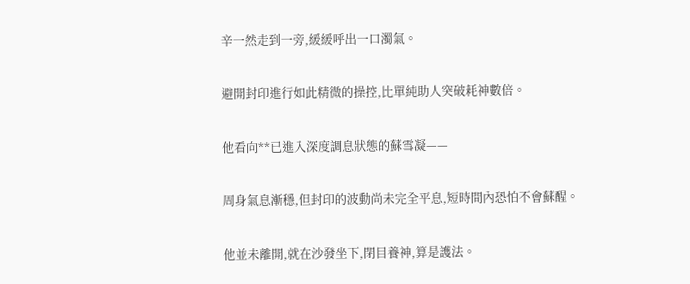辛一然走到一旁,緩緩呼出一口濁氣。

避開封印進行如此精微的操控,比單純助人突破耗神數倍。

他看向**已進入深度調息狀態的蘇雪凝——

周身氣息漸穩,但封印的波動尚未完全平息,短時間內恐怕不會蘇醒。

他並未離開,就在沙發坐下,閉目養神,算是護法。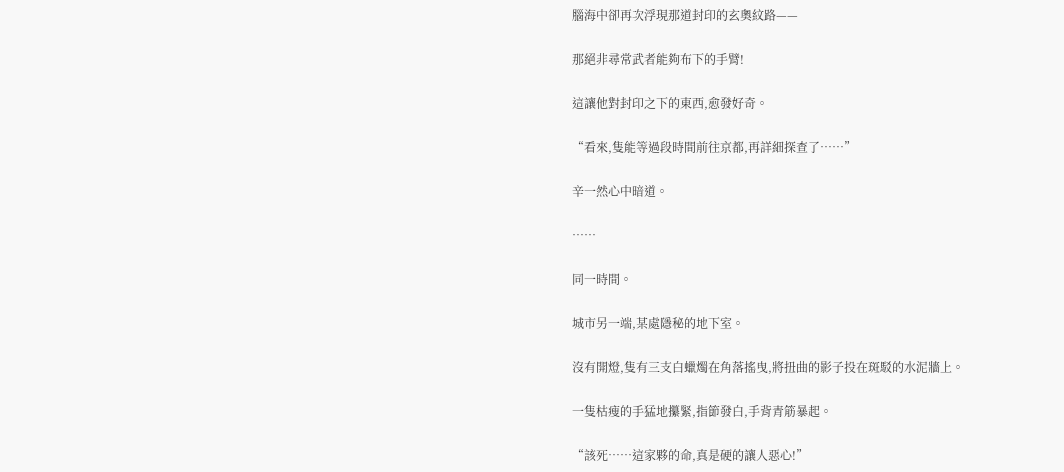腦海中卻再次浮現那道封印的玄奧紋路——

那絕非尋常武者能夠布下的手臂!

這讓他對封印之下的東西,愈發好奇。

“看來,隻能等過段時間前往京都,再詳細探查了……”

辛一然心中暗道。

……

同一時間。

城市另一端,某處隱秘的地下室。

沒有開燈,隻有三支白蠟燭在角落搖曳,將扭曲的影子投在斑駁的水泥牆上。

一隻枯瘦的手猛地攥緊,指節發白,手背青筋暴起。

“該死……這家夥的命,真是硬的讓人惡心!”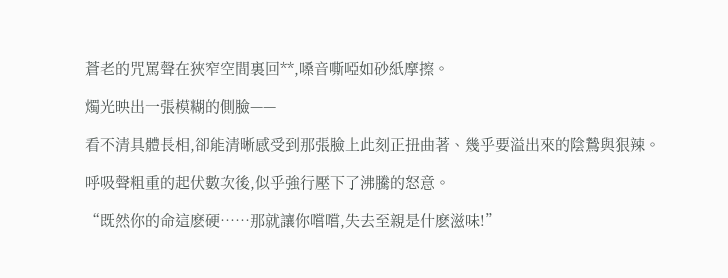蒼老的咒罵聲在狹窄空間裏回**,嗓音嘶啞如砂紙摩擦。

燭光映出一張模糊的側臉——

看不清具體長相,卻能清晰感受到那張臉上此刻正扭曲著、幾乎要溢出來的陰鷙與狠辣。

呼吸聲粗重的起伏數次後,似乎強行壓下了沸騰的怒意。

“既然你的命這麽硬……那就讓你嚐嚐,失去至親是什麽滋味!”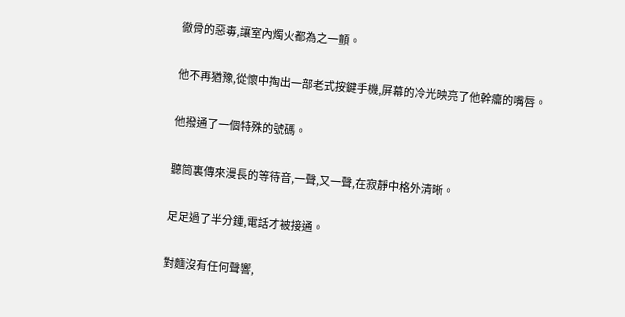徹骨的惡毒,讓室內燭火都為之一顫。

他不再猶豫,從懷中掏出一部老式按鍵手機,屏幕的冷光映亮了他幹癟的嘴唇。

他撥通了一個特殊的號碼。

聽筒裏傳來漫長的等待音,一聲,又一聲,在寂靜中格外清晰。

足足過了半分鍾,電話才被接通。

對麵沒有任何聲響,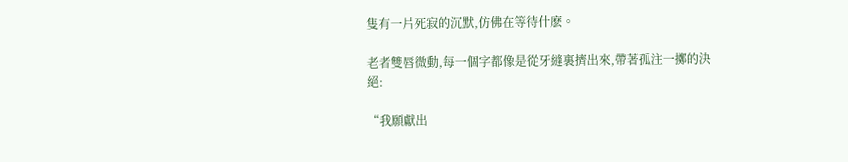隻有一片死寂的沉默,仿佛在等待什麽。

老者雙唇微動,每一個字都像是從牙縫裏擠出來,帶著孤注一擲的決絕:

“我願獻出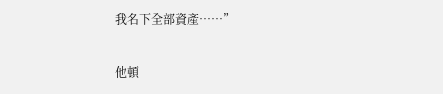我名下全部資產……”

他頓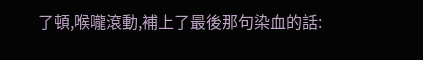了頓,喉嚨滾動,補上了最後那句染血的話: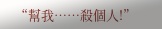“幫我……殺個人!”